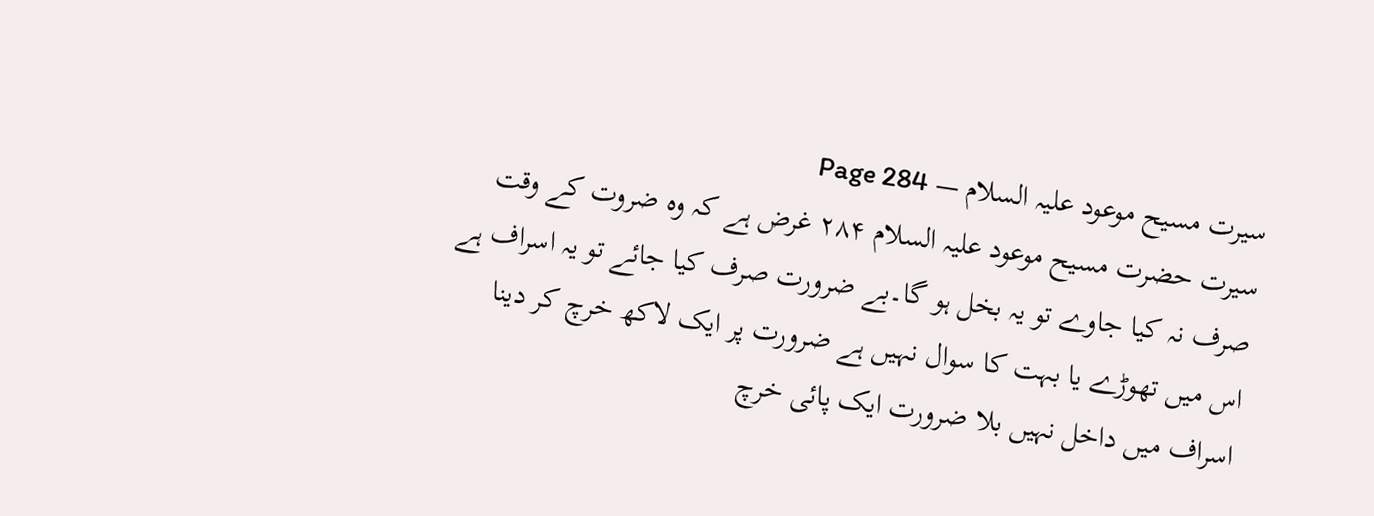سیرت مسیح موعود علیہ السلام — Page 284
سیرت حضرت مسیح موعود علیہ السلام ۲۸۴ غرض ہے کہ وہ ضروت کے وقت صرف نہ کیا جاوے تو یہ بخل ہو گا۔بے ضرورت صرف کیا جائے تو یہ اسراف ہے اس میں تھوڑے یا بہت کا سوال نہیں ہے ضرورت پر ایک لاکھ خرچ کر دینا اسراف میں داخل نہیں بلا ضرورت ایک پائی خرچ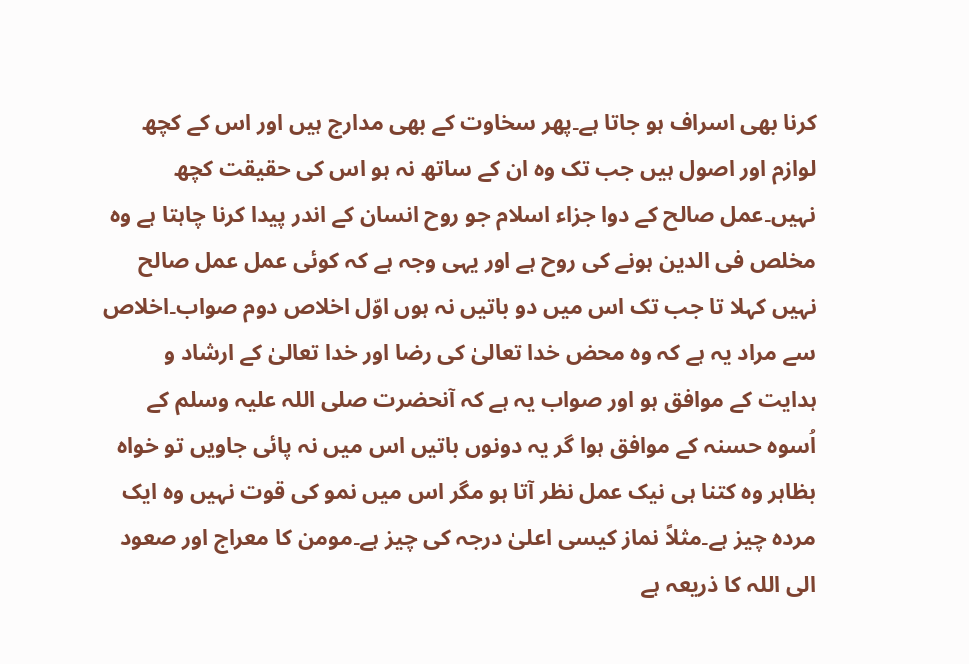کرنا بھی اسراف ہو جاتا ہے۔پھر سخاوت کے بھی مدارج ہیں اور اس کے کچھ لوازم اور اصول ہیں جب تک وہ ان کے ساتھ نہ ہو اس کی حقیقت کچھ نہیں۔عمل صالح کے دوا جزاء اسلام جو روح انسان کے اندر پیدا کرنا چاہتا ہے وہ مخلص فی الدین ہونے کی روح ہے اور یہی وجہ ہے کہ کوئی عمل عمل صالح نہیں کہلا تا جب تک اس میں دو باتیں نہ ہوں اوّل اخلاص دوم صواب۔اخلاص سے مراد یہ ہے کہ وہ محض خدا تعالیٰ کی رضا اور خدا تعالیٰ کے ارشاد و ہدایت کے موافق ہو اور صواب یہ ہے کہ آنحضرت صلی اللہ علیہ وسلم کے اُسوہ حسنہ کے موافق ہوا گر یہ دونوں باتیں اس میں نہ پائی جاویں تو خواہ بظاہر وہ کتنا ہی نیک عمل نظر آتا ہو مگر اس میں نمو کی قوت نہیں وہ ایک مردہ چیز ہے۔مثلاً نماز کیسی اعلیٰ درجہ کی چیز ہے۔مومن کا معراج اور صعود الی اللہ کا ذریعہ ہے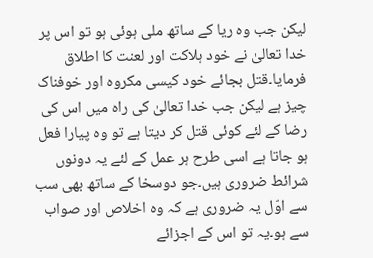لیکن جب وہ ریا کے ساتھ ملی ہوئی ہو تو اس پر خدا تعالیٰ نے خود ہلاکت اور لعنت کا اطلاق فرمایا۔قتل بجائے خود کیسی مکروہ اور خوفناک چیز ہے لیکن جب خدا تعالیٰ کی راہ میں اس کی رضا کے لئے کوئی قتل کر دیتا ہے تو وہ پیارا فعل ہو جاتا ہے اسی طرح ہر عمل کے لئے یہ دونوں شرائط ضروری ہیں۔جو دوسخا کے ساتھ بھی سب سے اوّل یہ ضروری ہے کہ وہ اخلاص اور صواب سے ہو۔یہ تو اس کے اجزائے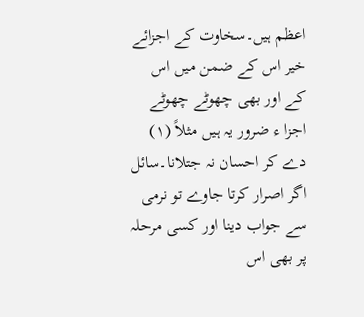اعظم ہیں۔سخاوت کے اجزائے خیر اس کے ضمن میں اس کے اور بھی چھوٹے چھوٹے اجزا ء ضرور یہ ہیں مثلاً (۱) دے کر احسان نہ جتلانا۔سائل اگر اصرار کرتا جاوے تو نرمی سے جواب دینا اور کسی مرحلہ پر بھی اس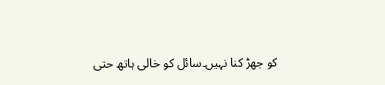کو جھڑ کنا نہیں۔سائل کو خالی ہاتھ حتی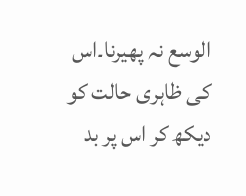الوسع نہ پھیرنا۔اس کی ظاہری حالت کو دیکھ کر اس پر بد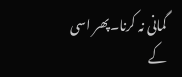گمانی نہ کرنا۔پھر اسی کے